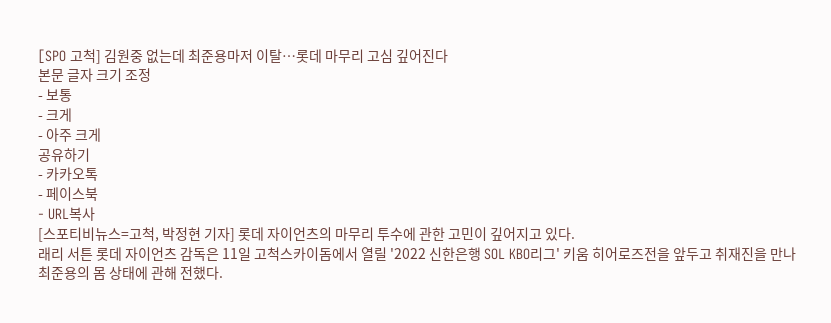[SPO 고척] 김원중 없는데 최준용마저 이탈…롯데 마무리 고심 깊어진다
본문 글자 크기 조정
- 보통
- 크게
- 아주 크게
공유하기
- 카카오톡
- 페이스북
- URL복사
[스포티비뉴스=고척, 박정현 기자] 롯데 자이언츠의 마무리 투수에 관한 고민이 깊어지고 있다.
래리 서튼 롯데 자이언츠 감독은 11일 고척스카이돔에서 열릴 '2022 신한은행 SOL KBO리그' 키움 히어로즈전을 앞두고 취재진을 만나 최준용의 몸 상태에 관해 전했다.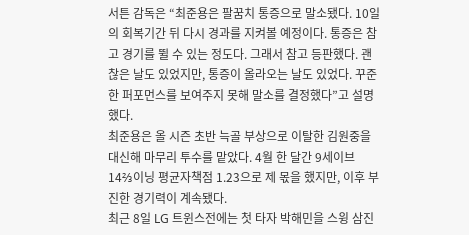서튼 감독은 “최준용은 팔꿈치 통증으로 말소됐다. 10일의 회복기간 뒤 다시 경과를 지켜볼 예정이다. 통증은 참고 경기를 뛸 수 있는 정도다. 그래서 참고 등판했다. 괜찮은 날도 있었지만, 통증이 올라오는 날도 있었다. 꾸준한 퍼포먼스를 보여주지 못해 말소를 결정했다”고 설명했다.
최준용은 올 시즌 초반 늑골 부상으로 이탈한 김원중을 대신해 마무리 투수를 맡았다. 4월 한 달간 9세이브 14⅔이닝 평균자책점 1.23으로 제 몫을 했지만, 이후 부진한 경기력이 계속됐다.
최근 8일 LG 트윈스전에는 첫 타자 박해민을 스윙 삼진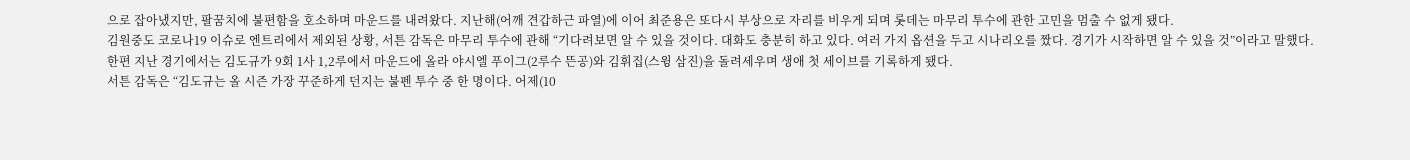으로 잡아냈지만, 팔꿈치에 불편함을 호소하며 마운드를 내려왔다. 지난해(어깨 견갑하근 파열)에 이어 최준용은 또다시 부상으로 자리를 비우게 되며 롯데는 마무리 투수에 관한 고민을 멈출 수 없게 됐다.
김원중도 코로나19 이슈로 엔트리에서 제외된 상황, 서튼 감독은 마무리 투수에 관해 “기다려보면 알 수 있을 것이다. 대화도 충분히 하고 있다. 여러 가지 옵션을 두고 시나리오를 짰다. 경기가 시작하면 알 수 있을 것”이라고 말했다.
한편 지난 경기에서는 김도규가 9회 1사 1,2루에서 마운드에 올라 야시엘 푸이그(2루수 뜬공)와 김휘집(스윙 삼진)을 돌려세우며 생애 첫 세이브를 기록하게 됐다.
서튼 감독은 “김도규는 올 시즌 가장 꾸준하게 던지는 불펜 투수 중 한 명이다. 어제(10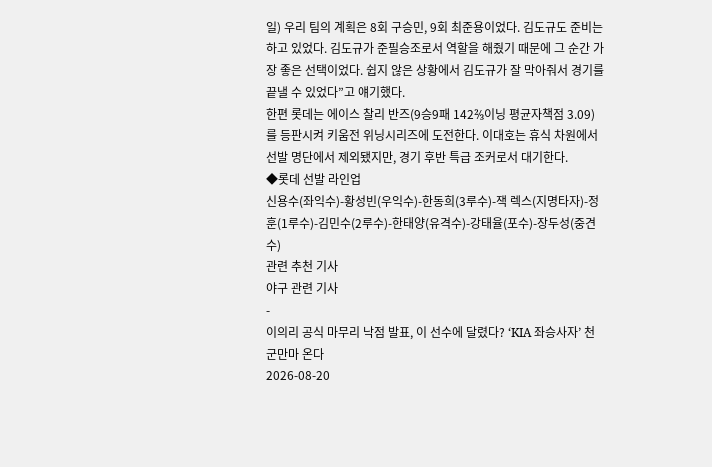일) 우리 팀의 계획은 8회 구승민, 9회 최준용이었다. 김도규도 준비는 하고 있었다. 김도규가 준필승조로서 역할을 해줬기 때문에 그 순간 가장 좋은 선택이었다. 쉽지 않은 상황에서 김도규가 잘 막아줘서 경기를 끝낼 수 있었다”고 얘기했다.
한편 롯데는 에이스 찰리 반즈(9승9패 142⅔이닝 평균자책점 3.09)를 등판시켜 키움전 위닝시리즈에 도전한다. 이대호는 휴식 차원에서 선발 명단에서 제외됐지만, 경기 후반 특급 조커로서 대기한다.
◆롯데 선발 라인업
신용수(좌익수)-황성빈(우익수)-한동희(3루수)-잭 렉스(지명타자)-정훈(1루수)-김민수(2루수)-한태양(유격수)-강태율(포수)-장두성(중견수)
관련 추천 기사
야구 관련 기사
-
이의리 공식 마무리 낙점 발표, 이 선수에 달렸다? ‘KIA 좌승사자’ 천군만마 온다
2026-08-20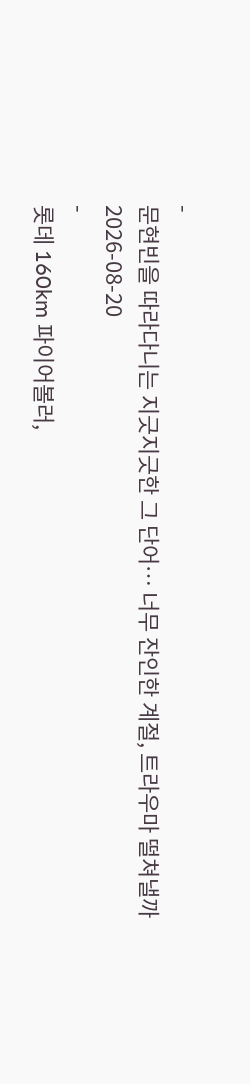-
문현빈을 따라다니는 지긋지긋한 그 단어… 너무 잔인한 계절, 트라우마 떨쳐낼까
2026-08-20
-
롯데 160km 파이어볼러,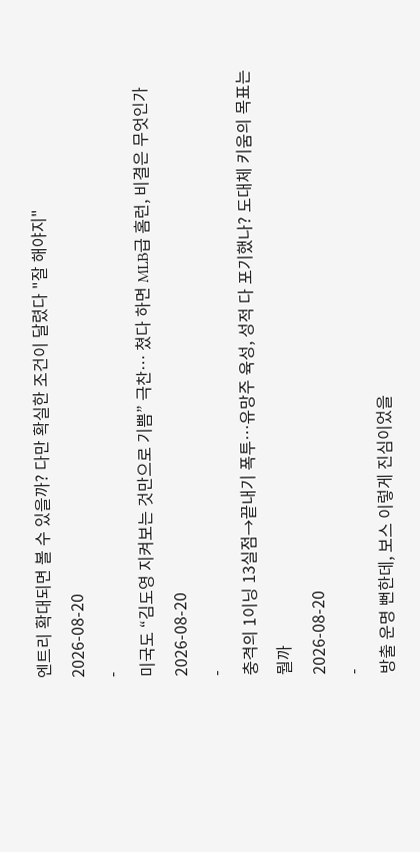엔트리 확대되면 볼 수 있을까? 다만 확실한 조건이 달렸다 "잘 해야지"
2026-08-20
-
미국도 “김도영 지켜보는 것만으로 기쁨” 극찬… 쳤다 하면 MLB급 홈런, 비결은 무엇인가
2026-08-20
-
충격의 1이닝 13실점→끝내기 폭투…유망주 육성, 성적 다 포기했나? 도대체 키움의 목표는 뭘까
2026-08-20
-
방출 운명 뻔한데, 보스 이렇게 진심이었을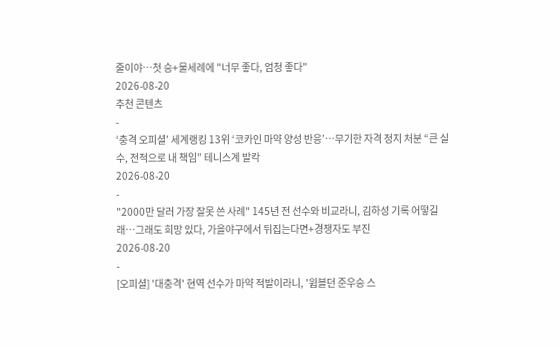줄이야…첫 승+물세례에 "너무 좋다, 엄청 좋다"
2026-08-20
추천 콘텐츠
-
‘충격 오피셜’ 세계랭킹 13위 ‘코카인 마약 양성 반응’…무기한 자격 정지 처분 “큰 실수, 전적으로 내 책임” 테니스계 발칵
2026-08-20
-
"2000만 달러 가장 잘못 쓴 사례" 145년 전 선수와 비교라니, 김하성 기록 어떻길래…그래도 희망 있다, 가을야구에서 뒤집는다면+경쟁자도 부진
2026-08-20
-
[오피셜] '대충격' 현역 선수가 마약 적발이라니, '윔블던 준우승 스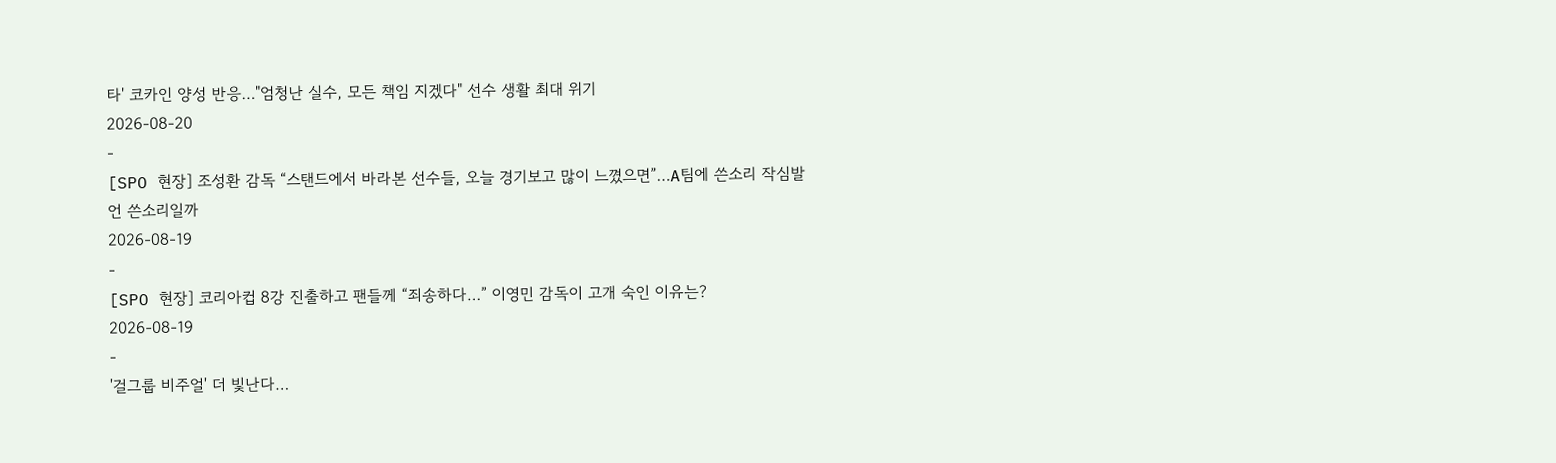타' 코카인 양성 반응…"엄청난 실수, 모든 책임 지겠다" 선수 생활 최대 위기
2026-08-20
-
[SPO 현장] 조성환 감독 “스탠드에서 바라본 선수들, 오늘 경기보고 많이 느꼈으면”…A팀에 쓴소리 작심발언 쓴소리일까
2026-08-19
-
[SPO 현장] 코리아컵 8강 진출하고 팬들께 “죄송하다…” 이영민 감독이 고개 숙인 이유는?
2026-08-19
-
'걸그룹 비주얼' 더 빛난다…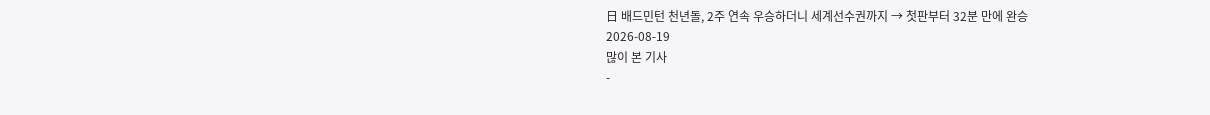日 배드민턴 천년돌, 2주 연속 우승하더니 세계선수권까지 → 첫판부터 32분 만에 완승
2026-08-19
많이 본 기사
-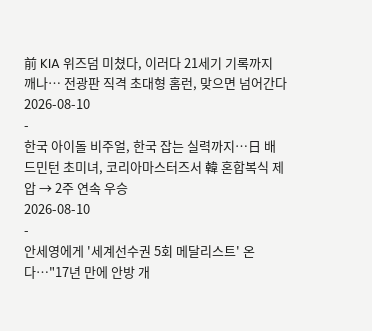前 KIA 위즈덤 미쳤다, 이러다 21세기 기록까지 깨나… 전광판 직격 초대형 홈런, 맞으면 넘어간다
2026-08-10
-
한국 아이돌 비주얼, 한국 잡는 실력까지…日 배드민턴 초미녀, 코리아마스터즈서 韓 혼합복식 제압 → 2주 연속 우승
2026-08-10
-
안세영에게 '세계선수권 5회 메달리스트' 온다…"17년 만에 안방 개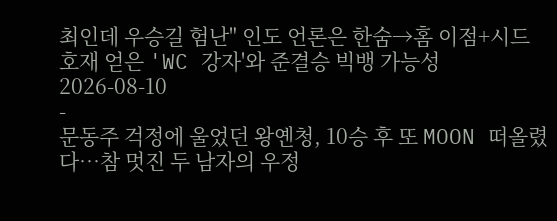최인데 우승길 험난" 인도 언론은 한숨→홈 이점+시드 호재 얻은 'WC 강자'와 준결승 빅뱅 가능성
2026-08-10
-
문동주 걱정에 울었던 왕옌청, 10승 후 또 MOON 떠올렸다…참 멋진 두 남자의 우정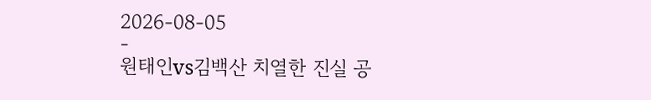2026-08-05
-
원태인vs김백산 치열한 진실 공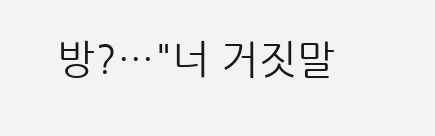방?…"너 거짓말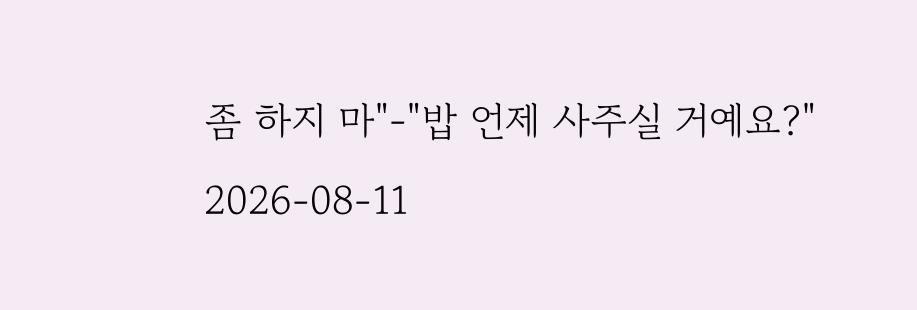좀 하지 마"-"밥 언제 사주실 거예요?"
2026-08-11